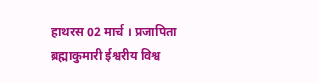हाथरस 02 मार्च । प्रजापिता ब्रह्माकुमारी ईश्वरीय विश्व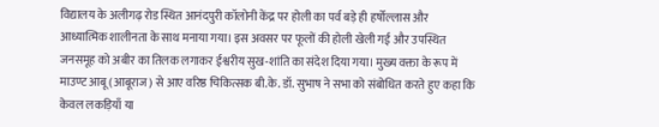विद्यालय के अलीगढ़ रोड स्थित आनंदपुरी कॉलोनी केंद्र पर होली का पर्व बड़े ही हर्षोल्लास और आध्यात्मिक शालीनता के साथ मनाया गया। इस अवसर पर फूलों की होली खेली गई और उपस्थित जनसमूह को अबीर का तिलक लगाकर ईश्वरीय सुख-शांति का संदेश दिया गया। मुख्य वक्ता के रूप में माउण्ट आबू (आबूराज) से आए वरिष्ठ चिकित्सक बी.के. डॉ. सुभाष ने सभा को संबोधित करते हुए कहा कि केवल लकड़ियाँ या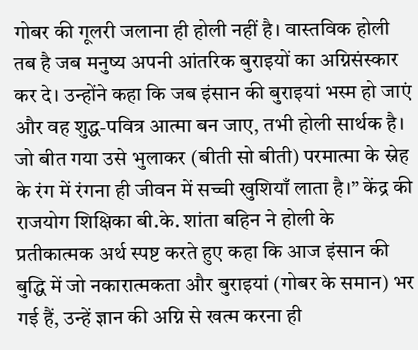गोबर की गूलरी जलाना ही होली नहीं है। वास्तविक होली तब है जब मनुष्य अपनी आंतरिक बुराइयों का अग्निसंस्कार कर दे। उन्होंने कहा कि जब इंसान की बुराइयां भस्म हो जाएं और वह शुद्ध-पवित्र आत्मा बन जाए, तभी होली सार्थक है। जो बीत गया उसे भुलाकर (बीती सो बीती) परमात्मा के स्नेह के रंग में रंगना ही जीवन में सच्ची खुशियाँ लाता है।” केंद्र की राजयोग शिक्षिका बी.के. शांता बहिन ने होली के प्रतीकात्मक अर्थ स्पष्ट करते हुए कहा कि आज इंसान की बुद्धि में जो नकारात्मकता और बुराइयां (गोबर के समान) भर गई हैं, उन्हें ज्ञान की अग्नि से खत्म करना ही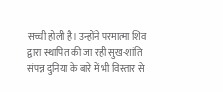सच्ची होली है। उन्होंने परमात्मा शिव द्वारा स्थापित की जा रही सुख-शांति संपन्न दुनिया के बारे में भी विस्तार से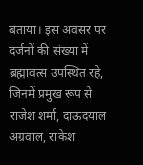बताया। इस अवसर पर दर्जनों की संख्या में ब्रह्मावत्स उपस्थित रहे, जिनमें प्रमुख रूप से राजेश शर्मा, दाऊदयाल अग्रवाल, राकेश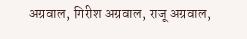अग्रवाल, गिरीश अग्रवाल, राजू अग्रवाल,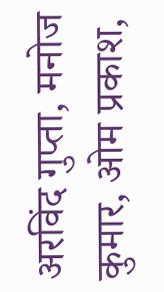अरविंद गुप्ता, मनोज कुमार, ओम प्रकाश,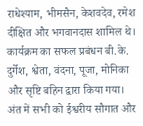राधेश्याम, भीमसैन, केशवदेव, रमेश दीक्षित और भगवानदास शामिल थे। कार्यक्रम का सफल प्रबंधन बी.के. दुर्गेश, श्वेता, वंदना, पूजा, मोनिका और सृष्टि बहिन द्वारा किया गया। अंत में सभी को ईश्वरीय सौगात और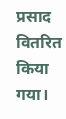प्रसाद वितरित किया गया।